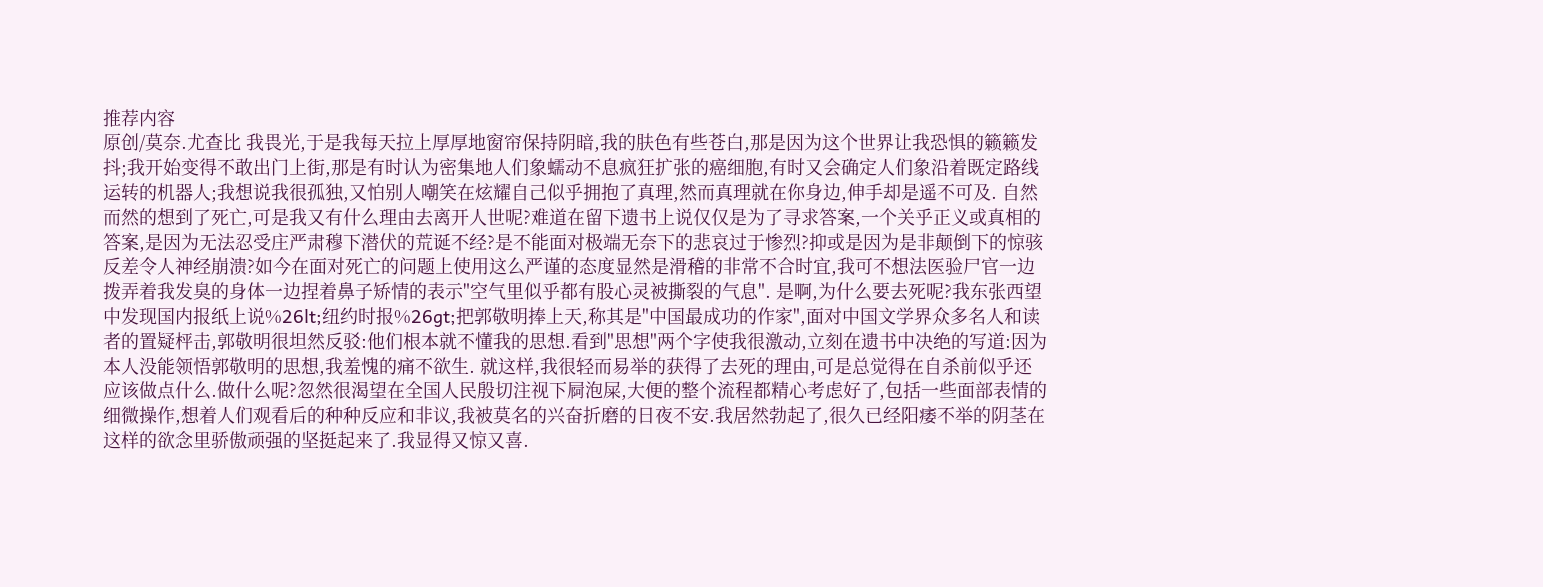推荐内容
原创/莫奈.尤查比 我畏光,于是我每天拉上厚厚地窗帘保持阴暗,我的肤色有些苍白,那是因为这个世界让我恐惧的籁籁发抖;我开始变得不敢出门上街,那是有时认为密集地人们象蠕动不息疯狂扩张的癌细胞,有时又会确定人们象沿着既定路线运转的机器人;我想说我很孤独,又怕别人嘲笑在炫耀自己似乎拥抱了真理,然而真理就在你身边,伸手却是遥不可及. 自然而然的想到了死亡,可是我又有什么理由去离开人世呢?难道在留下遗书上说仅仅是为了寻求答案,一个关乎正义或真相的答案,是因为无法忍受庄严肃穆下潜伏的荒诞不经?是不能面对极端无奈下的悲哀过于惨烈?抑或是因为是非颠倒下的惊骇反差令人神经崩溃?如今在面对死亡的问题上使用这么严谨的态度显然是滑稽的非常不合时宜,我可不想法医验尸官一边拨弄着我发臭的身体一边捏着鼻子矫情的表示"空气里似乎都有股心灵被撕裂的气息". 是啊,为什么要去死呢?我东张西望中发现国内报纸上说%26lt;纽约时报%26gt;把郭敬明捧上天,称其是"中国最成功的作家",面对中国文学界众多名人和读者的置疑枰击,郭敬明很坦然反驳:他们根本就不懂我的思想.看到"思想"两个字使我很激动,立刻在遗书中决绝的写道:因为本人没能领悟郭敬明的思想,我羞愧的痛不欲生. 就这样,我很轻而易举的获得了去死的理由,可是总觉得在自杀前似乎还应该做点什么.做什么呢?忽然很渴望在全国人民殷切注视下屙泡屎,大便的整个流程都精心考虑好了,包括一些面部表情的细微操作,想着人们观看后的种种反应和非议,我被莫名的兴奋折磨的日夜不安.我居然勃起了,很久已经阳痿不举的阴茎在这样的欲念里骄傲顽强的坚挺起来了.我显得又惊又喜.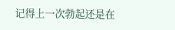记得上一次勃起还是在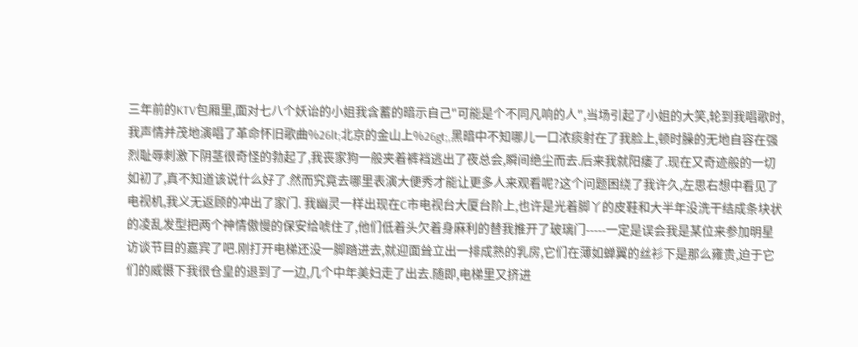三年前的KTV包厢里,面对七八个妖诒的小姐我含蓄的暗示自己"可能是个不同凡响的人",当场引起了小姐的大笑,轮到我唱歌时,我声情并茂地演唱了革命怀旧歌曲%26lt;北京的金山上%26gt;,黑暗中不知哪儿一口浓痰射在了我脸上,顿时臊的无地自容在强烈耻辱刺激下阴茎很奇怪的勃起了,我丧家狗一般夹着裤裆逃出了夜总会,瞬间绝尘而去.后来我就阳痿了.现在又奇迹般的一切如初了,真不知道该说什么好了.然而究竟去哪里表演大便秀才能让更多人来观看呢?这个问题困绕了我许久,左思右想中看见了电视机,我义无返顾的冲出了家门. 我幽灵一样出现在C市电视台大厦台阶上,也许是光着脚丫的皮鞋和大半年没洗干结成条块状的凌乱发型把两个神情傲慢的保安给唬住了,他们低着头欠着身麻利的替我推开了玻璃门-----一定是误会我是某位来参加明星访谈节目的嘉宾了吧.刚打开电梯还没一脚踏进去,就迎面耸立出一排成熟的乳房,它们在薄如蝉翼的丝衫下是那么雍贵,迫于它们的威慑下我很仓皇的退到了一边,几个中年美妇走了出去.随即,电梯里又挤进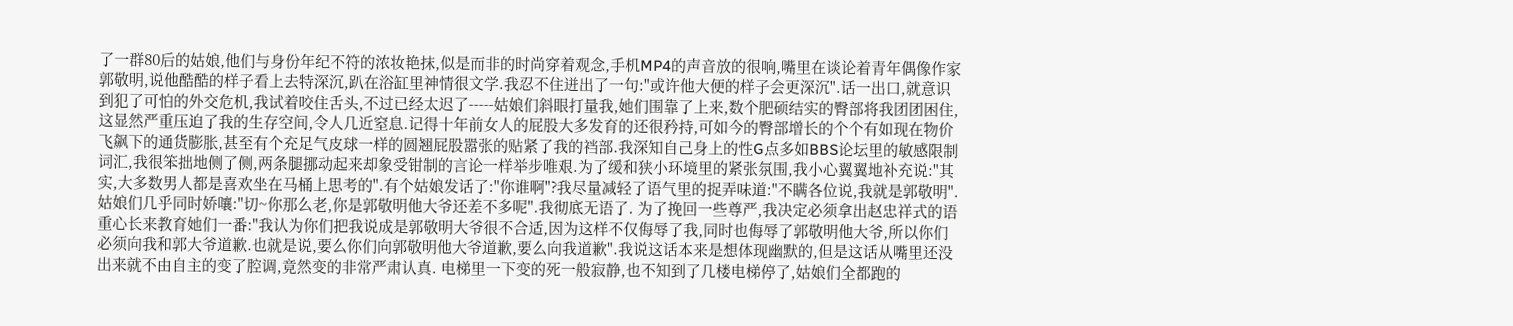了一群80后的姑娘,他们与身份年纪不符的浓妆艳抹,似是而非的时尚穿着观念,手机MP4的声音放的很响,嘴里在谈论着青年偶像作家郭敬明,说他酷酷的样子看上去特深沉,趴在浴缸里神情很文学.我忍不住迸出了一句:"或许他大便的样子会更深沉".话一出口,就意识到犯了可怕的外交危机,我试着咬住舌头,不过已经太迟了-----姑娘们斜眼打量我,她们围靠了上来,数个肥硕结实的臀部将我团团困住,这显然严重压迫了我的生存空间,令人几近窒息.记得十年前女人的屁股大多发育的还很矜持,可如今的臀部增长的个个有如现在物价飞飙下的通货膨胀,甚至有个充足气皮球一样的圆翘屁股嚣张的贴紧了我的裆部.我深知自己身上的性G点多如BBS论坛里的敏感限制词汇,我很笨拙地侧了侧,两条腿挪动起来却象受钳制的言论一样举步唯艰.为了缓和狭小环境里的紧张氛围,我小心翼翼地补充说:"其实,大多数男人都是喜欢坐在马桶上思考的".有个姑娘发话了:"你谁啊"?我尽量减轻了语气里的捉弄味道:"不瞒各位说,我就是郭敬明".姑娘们几乎同时娇嚷:"切~你那么老,你是郭敬明他大爷还差不多呢".我彻底无语了. 为了挽回一些尊严,我决定必须拿出赵忠祥式的语重心长来教育她们一番:"我认为你们把我说成是郭敬明大爷很不合适,因为这样不仅侮辱了我,同时也侮辱了郭敬明他大爷,所以你们必须向我和郭大爷道歉.也就是说,要么你们向郭敬明他大爷道歉,要么向我道歉".我说这话本来是想体现幽默的,但是这话从嘴里还没出来就不由自主的变了腔调,竟然变的非常严肃认真. 电梯里一下变的死一般寂静,也不知到了几楼电梯停了,姑娘们全都跑的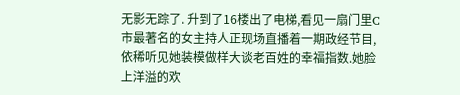无影无踪了. 升到了16楼出了电梯,看见一扇门里C市最著名的女主持人正现场直播着一期政经节目,依稀听见她装模做样大谈老百姓的幸福指数.她脸上洋溢的欢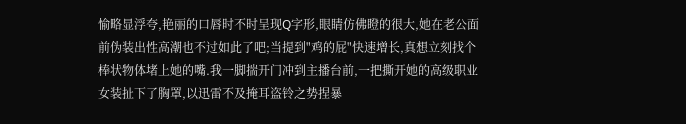愉略显浮夸,艳丽的口唇时不时呈现Q字形,眼睛仿佛瞪的很大,她在老公面前伪装出性高潮也不过如此了吧;当提到"鸡的屁"快速增长,真想立刻找个棒状物体堵上她的嘴.我一脚揣开门冲到主播台前,一把撕开她的高级职业女装扯下了胸罩,以迅雷不及掩耳盗铃之势捏暴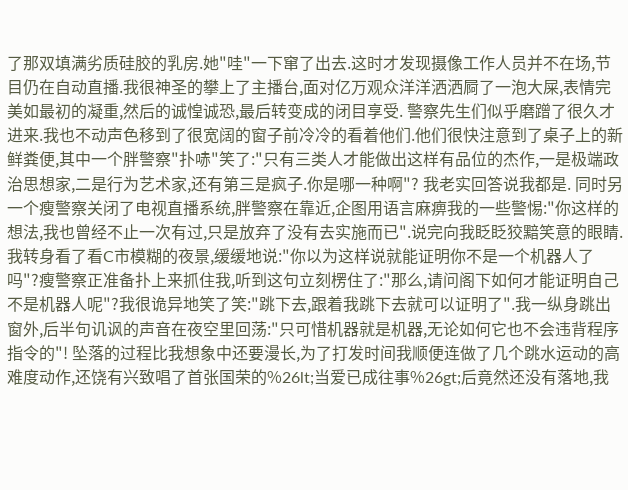了那双填满劣质硅胶的乳房.她"哇"一下窜了出去.这时才发现摄像工作人员并不在场,节目仍在自动直播.我很神圣的攀上了主播台,面对亿万观众洋洋洒洒屙了一泡大屎,表情完美如最初的凝重,然后的诚惶诚恐,最后转变成的闭目享受. 警察先生们似乎磨蹭了很久才进来.我也不动声色移到了很宽阔的窗子前冷冷的看着他们.他们很快注意到了桌子上的新鲜粪便,其中一个胖警察"扑哧"笑了:"只有三类人才能做出这样有品位的杰作,一是极端政治思想家,二是行为艺术家,还有第三是疯子.你是哪一种啊"? 我老实回答说我都是. 同时另一个瘦警察关闭了电视直播系统,胖警察在靠近,企图用语言麻痹我的一些警惕:"你这样的想法,我也曾经不止一次有过,只是放弃了没有去实施而已".说完向我眨眨狡黯笑意的眼睛.我转身看了看C市模糊的夜景,缓缓地说:"你以为这样说就能证明你不是一个机器人了吗"?瘦警察正准备扑上来抓住我,听到这句立刻楞住了:"那么,请问阁下如何才能证明自己不是机器人呢"?我很诡异地笑了笑:"跳下去,跟着我跳下去就可以证明了".我一纵身跳出窗外,后半句讥讽的声音在夜空里回荡:"只可惜机器就是机器,无论如何它也不会违背程序指令的"! 坠落的过程比我想象中还要漫长,为了打发时间我顺便连做了几个跳水运动的高难度动作,还饶有兴致唱了首张国荣的%26lt;当爱已成往事%26gt;后竟然还没有落地,我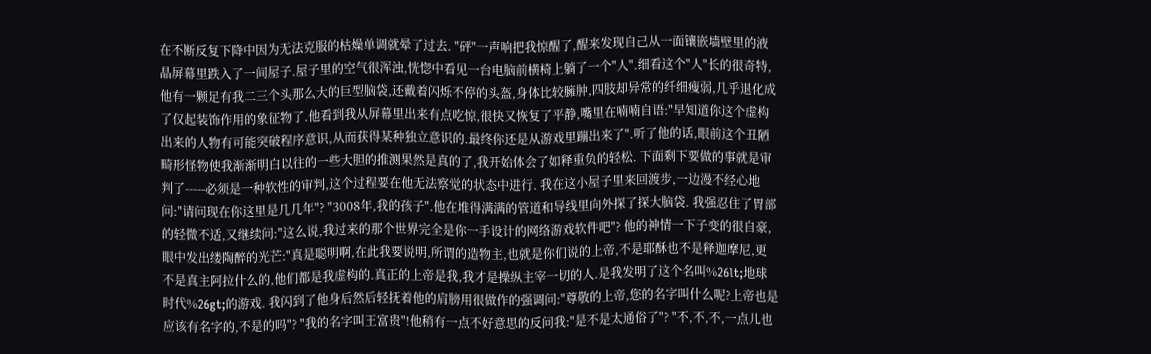在不断反复下降中因为无法克服的枯燥单调就晕了过去. "砰"一声响把我惊醒了,醒来发现自己从一面镶嵌墙壁里的液晶屏幕里跌入了一间屋子.屋子里的空气很浑浊,恍惚中看见一台电脑前横椅上躺了一个"人".细看这个"人"长的很奇特,他有一颗足有我二三个头那么大的巨型脑袋,还戴着闪烁不停的头盔,身体比较臃肿,四肢却异常的纤细瘦弱,几乎退化成了仅起装饰作用的象征物了.他看到我从屏幕里出来有点吃惊,很快又恢复了平静,嘴里在喃喃自语:"早知道你这个虚构出来的人物有可能突破程序意识,从而获得某种独立意识的.最终你还是从游戏里蹦出来了".听了他的话,眼前这个丑陋畸形怪物使我渐渐明白以往的一些大胆的推测果然是真的了,我开始体会了如释重负的轻松. 下面剩下要做的事就是审判了-----必须是一种软性的审判,这个过程要在他无法察觉的状态中进行. 我在这小屋子里来回渡步,一边漫不经心地问:"请问现在你这里是几几年"? "3008年,我的孩子".他在堆得满满的管道和导线里向外探了探大脑袋. 我强忍住了胃部的轻微不适,又继续问:"这么说,我过来的那个世界完全是你一手设计的网络游戏软件吧"? 他的神情一下子变的很自豪,眼中发出缕陶醉的光芒:"真是聪明啊,在此我要说明,所谓的造物主,也就是你们说的上帝,不是耶酥也不是释迦摩尼,更不是真主阿拉什么的,他们都是我虚构的.真正的上帝是我,我才是操纵主宰一切的人.是我发明了这个名叫%26lt;地球时代%26gt;的游戏. 我闪到了他身后然后轻抚着他的肩膀用很做作的强调问:"尊敬的上帝,您的名字叫什么呢?上帝也是应该有名字的,不是的吗"? "我的名字叫王富贵"!他稍有一点不好意思的反问我:"是不是太通俗了"? "不,不,不,一点儿也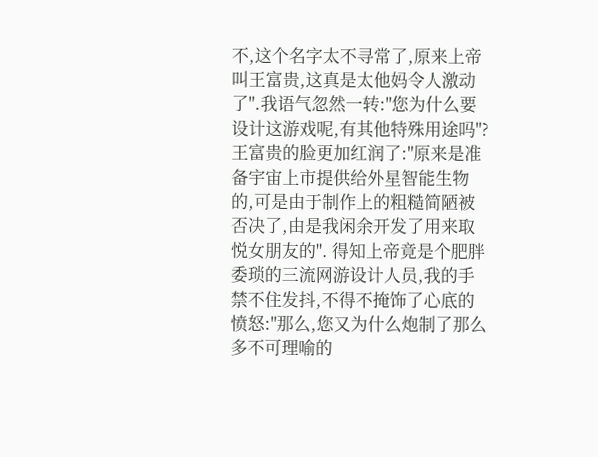不,这个名字太不寻常了,原来上帝叫王富贵,这真是太他妈令人激动了".我语气忽然一转:"您为什么要设计这游戏呢,有其他特殊用途吗"? 王富贵的脸更加红润了:"原来是准备宇宙上市提供给外星智能生物的,可是由于制作上的粗糙简陋被否决了,由是我闲余开发了用来取悦女朋友的". 得知上帝竟是个肥胖委琐的三流网游设计人员,我的手禁不住发抖,不得不掩饰了心底的愤怒:"那么,您又为什么炮制了那么多不可理喻的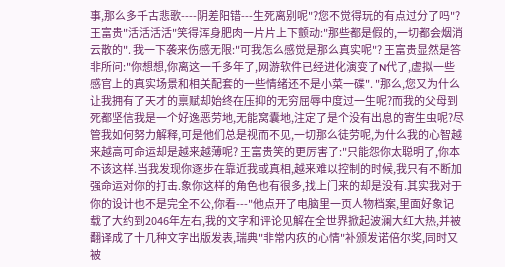事,那么多千古悲歌----阴差阳错---生死离别呢"?您不觉得玩的有点过分了吗"? 王富贵"活活活活"笑得浑身肥肉一片片上下颤动:"那些都是假的,一切都会烟消云散的". 我一下袭来伤感无限:"可我怎么感觉是那么真实呢"? 王富贵显然是答非所问:"你想想,你离这一千多年了,网游软件已经进化演变了N代了,虚拟一些感官上的真实场景和相关配套的一些情绪还不是小菜一碟". "那么,您又为什么让我拥有了天才的禀赋却始终在压抑的无穷屈辱中度过一生呢?而我的父母到死都坚信我是一个好逸恶劳地,无能窝囊地,注定了是个没有出息的寄生虫呢?尽管我如何努力解释,可是他们总是视而不见,一切那么徒劳呢,为什么我的心智越来越高可命运却是越来越薄呢? 王富贵笑的更厉害了:"只能怨你太聪明了,你本不该这样.当我发现你逐步在靠近我或真相,越来难以控制的时候,我只有不断加强命运对你的打击.象你这样的角色也有很多,找上门来的却是没有.其实我对于你的设计也不是完全不公,你看---"他点开了电脑里一页人物档案,里面好象记载了大约到2046年左右,我的文字和评论见解在全世界掀起波澜大红大热,并被翻译成了十几种文字出版发表,瑞典"非常内疚的心情"补颁发诺倍尔奖,同时又被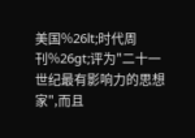美国%26lt;时代周刊%26gt;评为"二十一世纪最有影响力的思想家",而且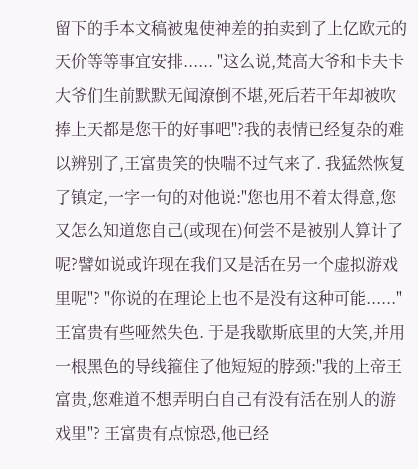留下的手本文稿被鬼使神差的拍卖到了上亿欧元的天价等等事宜安排...... "这么说,梵高大爷和卡夫卡大爷们生前默默无闻潦倒不堪,死后若干年却被吹捧上天都是您干的好事吧"?我的表情已经复杂的难以辨别了,王富贵笑的快喘不过气来了. 我猛然恢复了镇定,一字一句的对他说:"您也用不着太得意,您又怎么知道您自己(或现在)何尝不是被别人算计了呢?譬如说或许现在我们又是活在另一个虚拟游戏里呢"? "你说的在理论上也不是没有这种可能......"王富贵有些哑然失色. 于是我歇斯底里的大笑,并用一根黑色的导线箍住了他短短的脖颈:"我的上帝王富贵,您难道不想弄明白自己有没有活在别人的游戏里"? 王富贵有点惊恐,他已经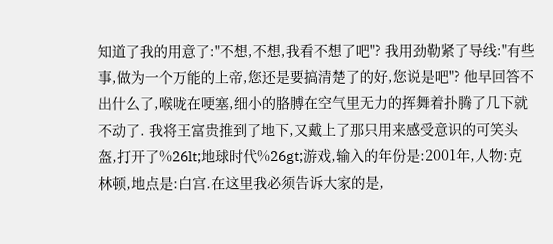知道了我的用意了:"不想,不想,我看不想了吧"? 我用劲勒紧了导线:"有些事,做为一个万能的上帝,您还是要搞清楚了的好,您说是吧"? 他早回答不出什么了,喉咙在哽塞,细小的胳膊在空气里无力的挥舞着扑腾了几下就不动了. 我将王富贵推到了地下,又戴上了那只用来感受意识的可笑头盔,打开了%26lt;地球时代%26gt;游戏,输入的年份是:2001年,人物:克林顿,地点是:白宫.在这里我必须告诉大家的是,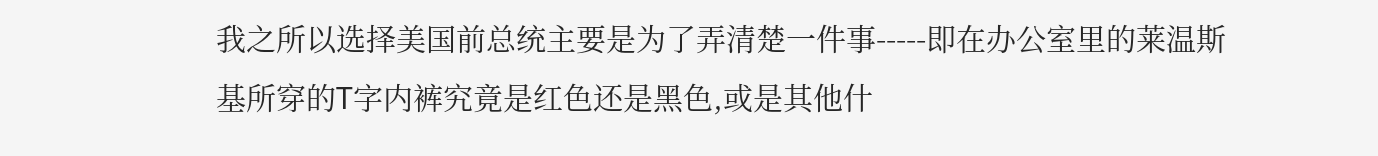我之所以选择美国前总统主要是为了弄清楚一件事-----即在办公室里的莱温斯基所穿的T字内裤究竟是红色还是黑色,或是其他什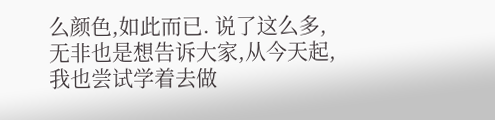么颜色,如此而已. 说了这么多,无非也是想告诉大家,从今天起,我也尝试学着去做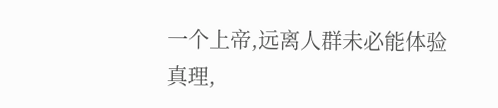一个上帝,远离人群未必能体验真理,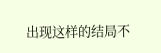出现这样的结局不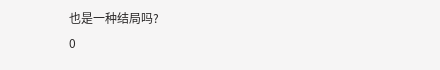也是一种结局吗?
0